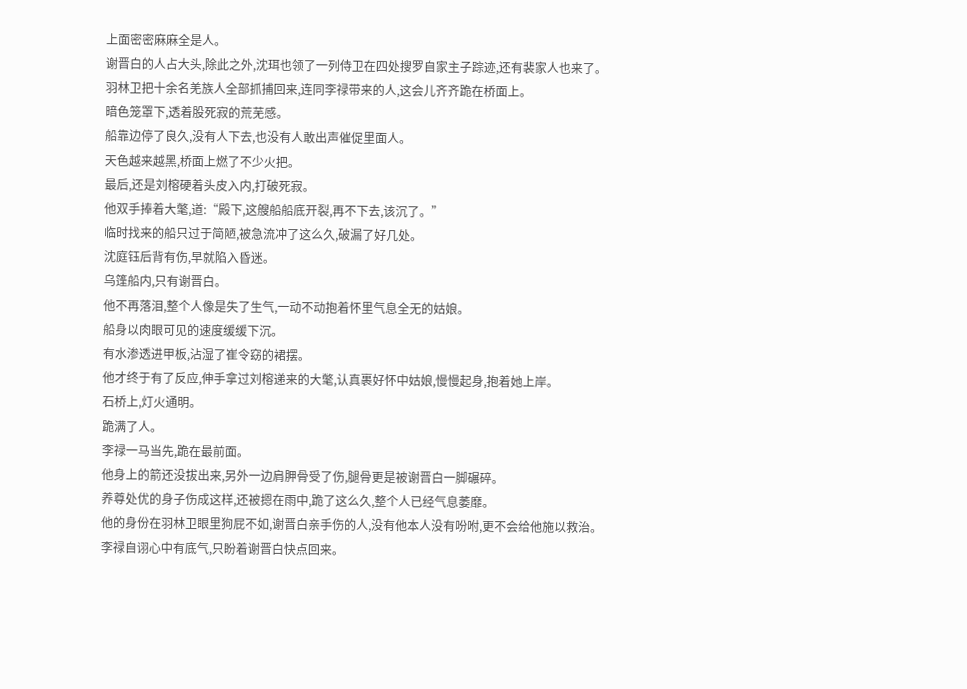上面密密麻麻全是人。
谢晋白的人占大头,除此之外,沈珥也领了一列侍卫在四处搜罗自家主子踪迹,还有裴家人也来了。
羽林卫把十余名羌族人全部抓捕回来,连同李禄带来的人,这会儿齐齐跪在桥面上。
暗色笼罩下,透着股死寂的荒芜感。
船靠边停了良久,没有人下去,也没有人敢出声催促里面人。
天色越来越黑,桥面上燃了不少火把。
最后,还是刘榕硬着头皮入内,打破死寂。
他双手捧着大氅,道:“殿下,这艘船船底开裂,再不下去,该沉了。”
临时找来的船只过于简陋,被急流冲了这么久,破漏了好几处。
沈庭钰后背有伤,早就陷入昏迷。
乌篷船内,只有谢晋白。
他不再落泪,整个人像是失了生气,一动不动抱着怀里气息全无的姑娘。
船身以肉眼可见的速度缓缓下沉。
有水渗透进甲板,沾湿了崔令窈的裙摆。
他才终于有了反应,伸手拿过刘榕递来的大氅,认真裹好怀中姑娘,慢慢起身,抱着她上岸。
石桥上,灯火通明。
跪满了人。
李禄一马当先,跪在最前面。
他身上的箭还没拔出来,另外一边肩胛骨受了伤,腿骨更是被谢晋白一脚碾碎。
养尊处优的身子伤成这样,还被摁在雨中,跪了这么久,整个人已经气息萎靡。
他的身份在羽林卫眼里狗屁不如,谢晋白亲手伤的人,没有他本人没有吩咐,更不会给他施以救治。
李禄自诩心中有底气,只盼着谢晋白快点回来。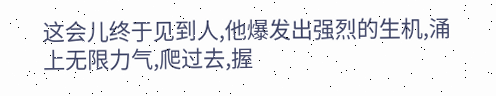这会儿终于见到人,他爆发出强烈的生机,涌上无限力气,爬过去,握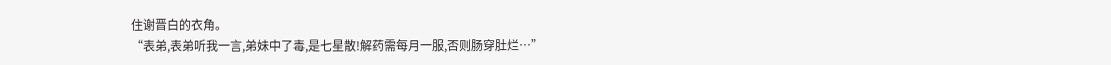住谢晋白的衣角。
“表弟,表弟听我一言,弟妹中了毒,是七星散!解药需每月一服,否则肠穿肚烂…”